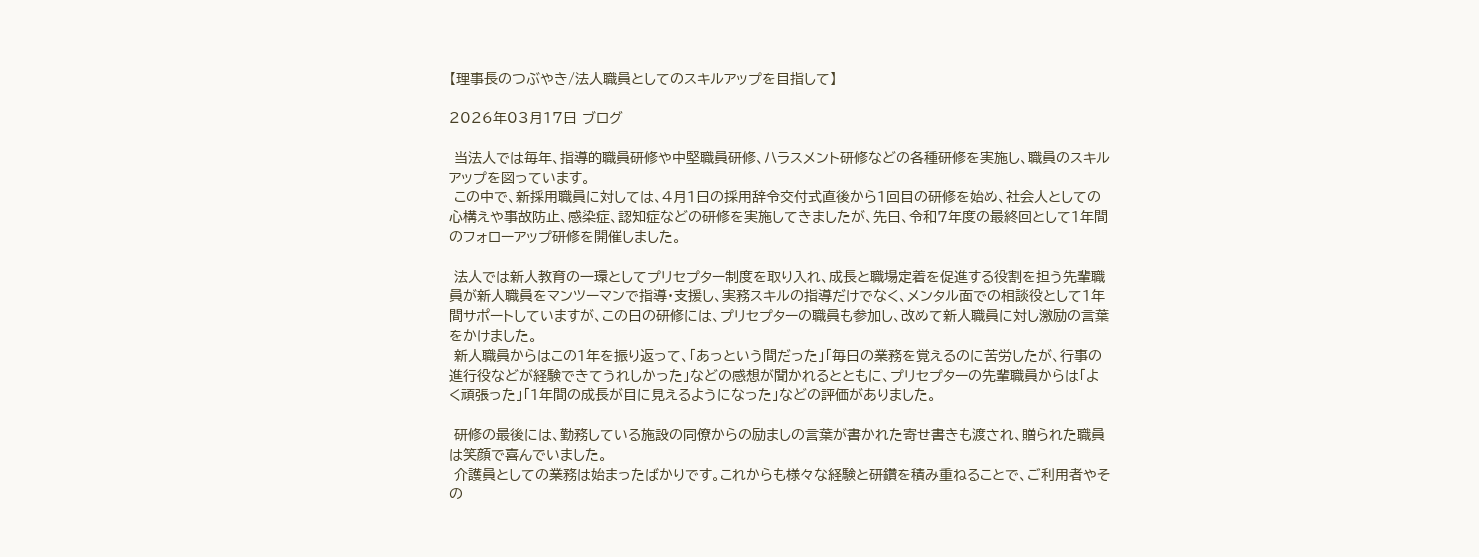【理事長のつぶやき/法人職員としてのスキルアップを目指して】

2026年03月17日 ブログ

 当法人では毎年、指導的職員研修や中堅職員研修、ハラスメント研修などの各種研修を実施し、職員のスキルアップを図っています。
 この中で、新採用職員に対しては、4月1日の採用辞令交付式直後から1回目の研修を始め、社会人としての心構えや事故防止、感染症、認知症などの研修を実施してきましたが、先日、令和7年度の最終回として1年間のフォローアップ研修を開催しました。

 法人では新人教育の一環としてプリセプター制度を取り入れ、成長と職場定着を促進する役割を担う先輩職員が新人職員をマンツーマンで指導・支援し、実務スキルの指導だけでなく、メンタル面での相談役として1年間サポートしていますが、この日の研修には、プリセプターの職員も参加し、改めて新人職員に対し激励の言葉をかけました。
 新人職員からはこの1年を振り返って、「あっという間だった」「毎日の業務を覚えるのに苦労したが、行事の進行役などが経験できてうれしかった」などの感想が聞かれるとともに、プリセプターの先輩職員からは「よく頑張った」「1年間の成長が目に見えるようになった」などの評価がありました。

 研修の最後には、勤務している施設の同僚からの励ましの言葉が書かれた寄せ書きも渡され、贈られた職員は笑顔で喜んでいました。
 介護員としての業務は始まったばかりです。これからも様々な経験と研鑽を積み重ねることで、ご利用者やその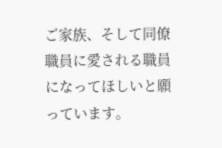ご家族、そして同僚職員に愛される職員になってほしいと願っています。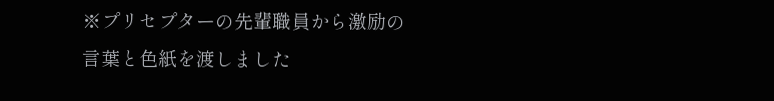※プリセプターの先輩職員から激励の言葉と色紙を渡しました